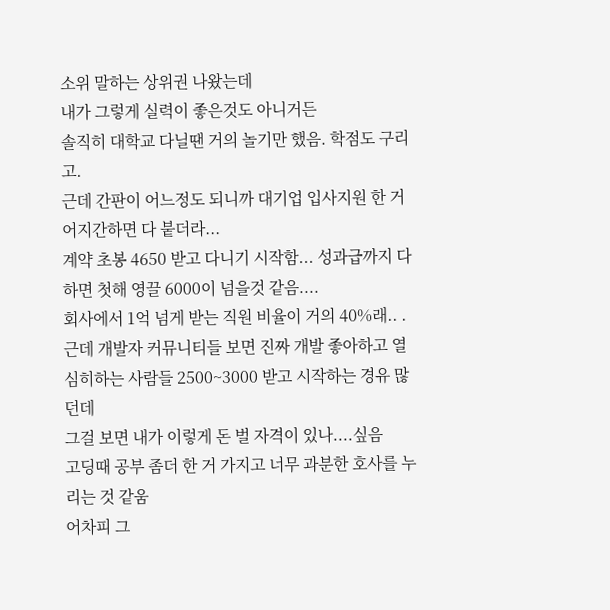소위 말하는 상위권 나왔는데
내가 그렇게 실력이 좋은것도 아니거든
솔직히 대학교 다닐땐 거의 놀기만 했음. 학점도 구리고.
근데 간판이 어느정도 되니까 대기업 입사지원 한 거 어지간하면 다 붙더라...
계약 초봉 4650 받고 다니기 시작함... 성과급까지 다 하면 첫해 영끌 6000이 넘을것 같음....
회사에서 1억 넘게 받는 직원 비율이 거의 40%래.. .
근데 개발자 커뮤니티들 보면 진짜 개발 좋아하고 열심히하는 사람들 2500~3000 받고 시작하는 경유 많던데
그걸 보면 내가 이렇게 돈 벌 자격이 있나....싶음
고딩때 공부 좀더 한 거 가지고 너무 과분한 호사를 누리는 것 같움
어차피 그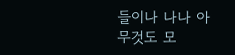들이나 나나 아무것도 모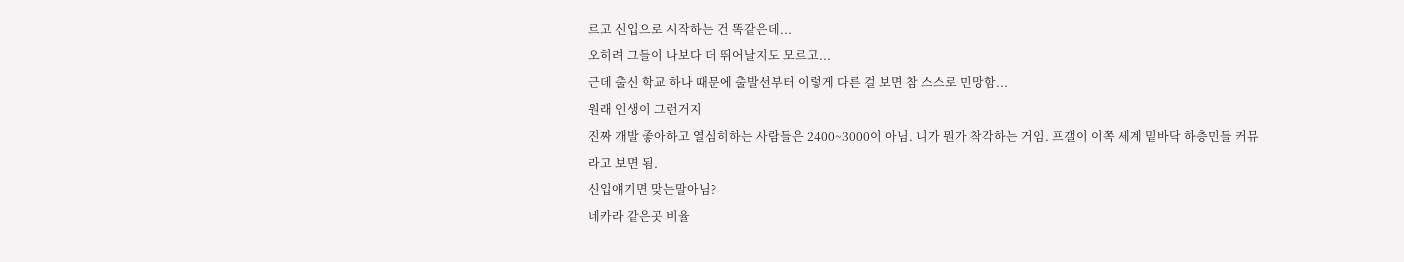르고 신입으로 시작하는 건 똑같은데...
오히려 그들이 나보다 더 뛰어날지도 모르고...
근데 출신 학교 하나 때문에 출발선부터 이렇게 다른 걸 보면 참 스스로 민망함...
원래 인생이 그런거지
진짜 개발 좋아하고 열심히하는 사람들은 2400~3000이 아님. 니가 뭔가 착각하는 거임. 프갤이 이쪽 세계 밑바닥 하층민들 커뮤라고 보면 됨.
신입얘기면 맞는말아님?
네카라 같은곳 비율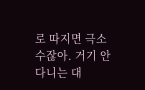로 따지면 극소수잖아. 거기 안다니는 대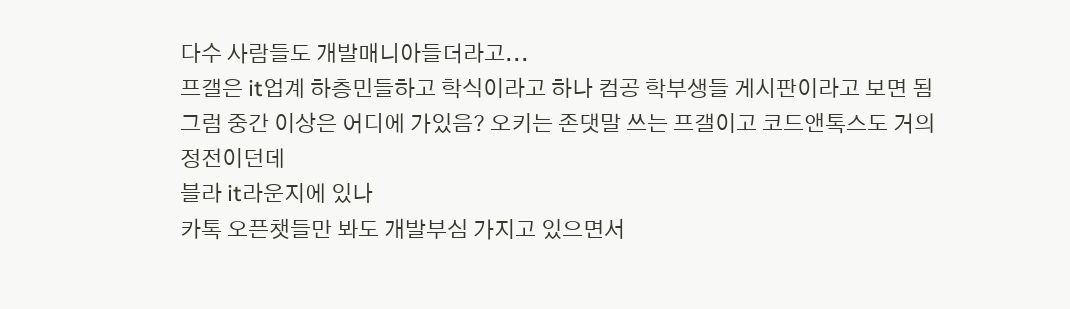다수 사람들도 개발매니아들더라고...
프갤은 it업계 하층민들하고 학식이라고 하나 컴공 학부생들 게시판이라고 보면 됨
그럼 중간 이상은 어디에 가있음? 오키는 존댓말 쓰는 프갤이고 코드앤톡스도 거의 정전이던데
블라 it라운지에 있나
카톡 오픈챗들만 봐도 개발부심 가지고 있으면서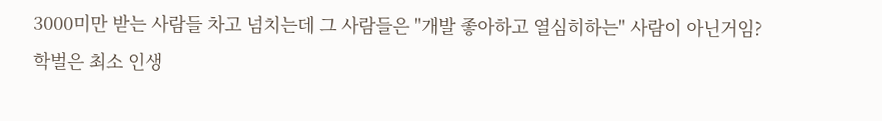3000미만 받는 사람들 차고 넘치는데 그 사람들은 "개발 좋아하고 열심히하는" 사람이 아닌거임?
학벌은 최소 인생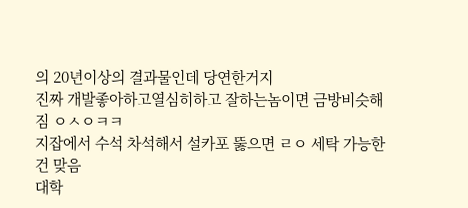의 20년이상의 결과물인데 당연한거지
진짜 개발좋아하고열심히하고 잘하는놈이면 금방비슷해짐 ㅇㅅㅇㅋㅋ
지잡에서 수석 차석해서 설카포 뚫으면 ㄹㅇ 세탁 가능한건 맞음
대학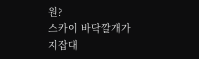원?
스카이 바닥깔개가 지잡대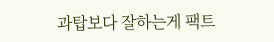과탑보다 잘하는게 팩트